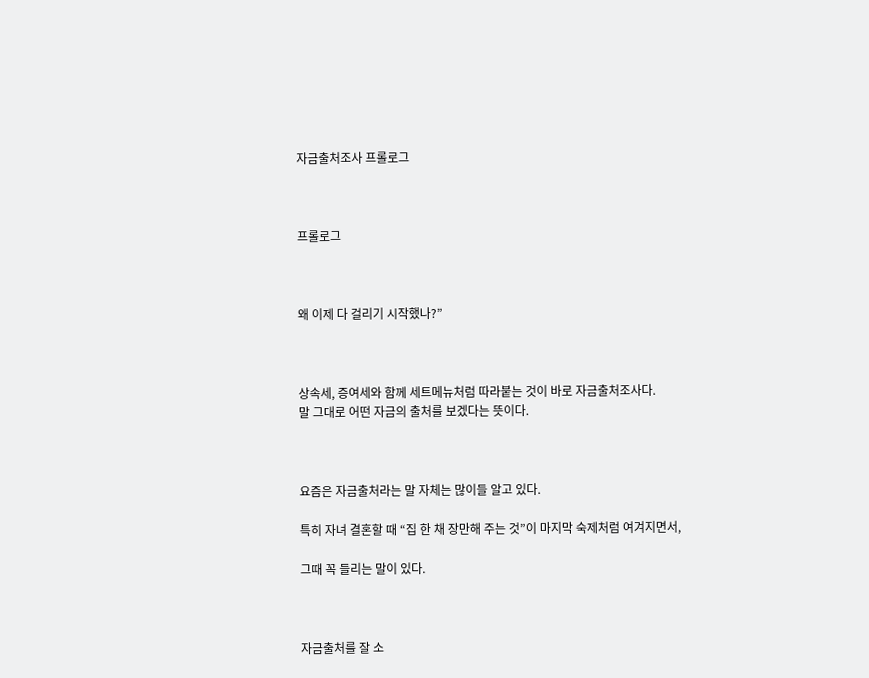자금출처조사 프롤로그



프롤로그



왜 이제 다 걸리기 시작했나?”



상속세, 증여세와 함께 세트메뉴처럼 따라붙는 것이 바로 자금출처조사다.
말 그대로 어떤 자금의 출처를 보겠다는 뜻이다.



요즘은 자금출처라는 말 자체는 많이들 알고 있다.

특히 자녀 결혼할 때 “집 한 채 장만해 주는 것”이 마지막 숙제처럼 여겨지면서,

그때 꼭 들리는 말이 있다.



자금출처를 잘 소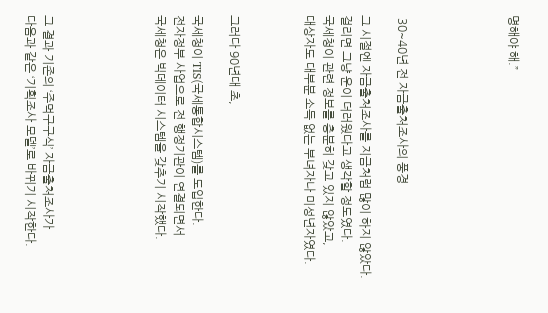명해야 해.”





 30~40년 전 자금출처조사의 풍경

그 시절엔 자금출처조사를 지금처럼 많이 하지 않았다.
걸리면 그냥 운이 더러웠다고 생각할 정도였다.
국세청이 관련 정보를 충분히 갖고 있지 않았고,
대상자도 대부분 소득 없는 부녀자나 미성년자였다.



그러다 90년대 초,

국세청이 TIS(국세통합시스템)를 도입한다.
전자정부 사업으로 전 행정기관이 연결되면서
국세청은 빅데이터 시스템을 갖추기 시작했다.





그 결과 기존의 ‘주먹구구식’ 자금출처조사가
다음과 같은 ‘기획조사 모델’로 바뀌기 시작한다.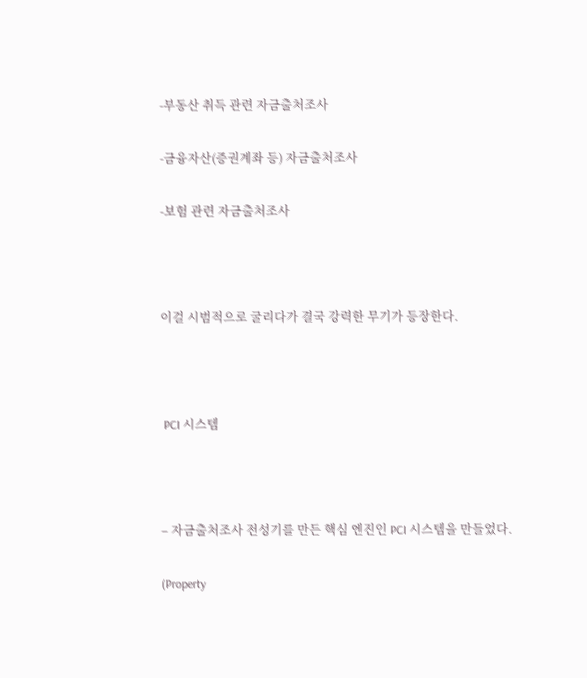-부동산 취득 관련 자금출처조사

-금융자산(증권계좌 등) 자금출처조사

-보험 관련 자금출처조사



이걸 시범적으로 굴리다가 결국 강력한 무기가 등장한다.



 PCI 시스템



– 자금출처조사 전성기를 만든 핵심 엔진인 PCI 시스템을 만들었다.

(Property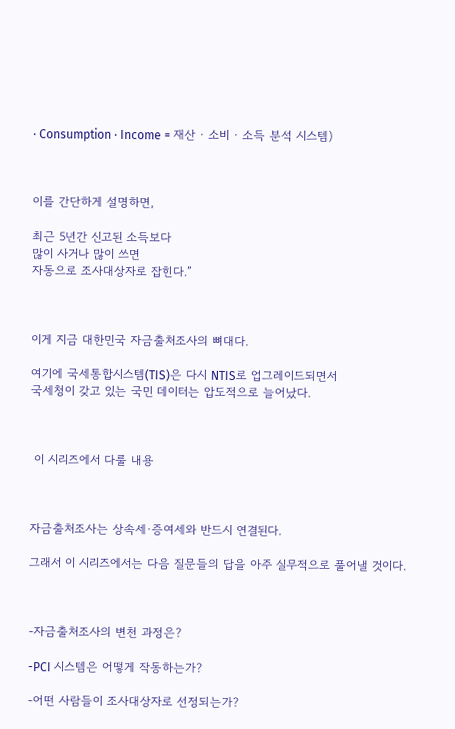· Consumption · Income = 재산 · 소비 · 소득 분석 시스템)



이를 간단하게 설명하면,

최근 5년간 신고된 소득보다
많이 사거나 많이 쓰면
자동으로 조사대상자로 잡힌다.”



이게 지금 대한민국 자금출처조사의 뼈대다.

여기에 국세통합시스템(TIS)은 다시 NTIS로 업그레이드되면서
국세청이 갖고 있는 국민 데이터는 압도적으로 늘어났다.



 이 시리즈에서 다룰 내용



자금출처조사는 상속세·증여세와 반드시 연결된다.

그래서 이 시리즈에서는 다음 질문들의 답을 아주 실무적으로 풀어낼 것이다.



-자금출처조사의 변천 과정은?

-PCI 시스템은 어떻게 작동하는가?

-어떤 사람들이 조사대상자로 선정되는가?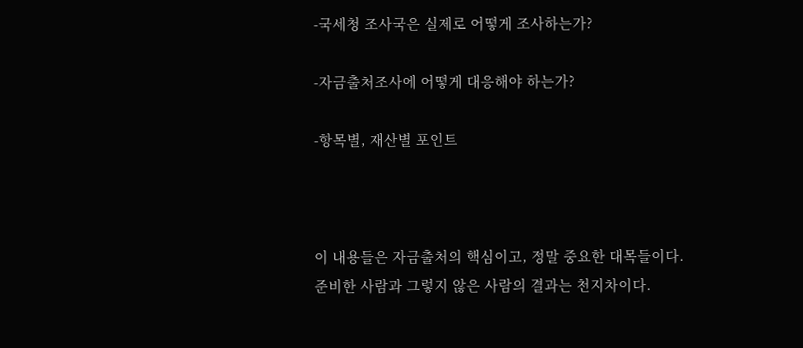-국세청 조사국은 실제로 어떻게 조사하는가?

-자금출처조사에 어떻게 대응해야 하는가?

-항목별, 재산별 포인트



이 내용들은 자금출처의 핵심이고, 정말 중요한 대목들이다.
준비한 사람과 그렇지 않은 사람의 결과는 천지차이다.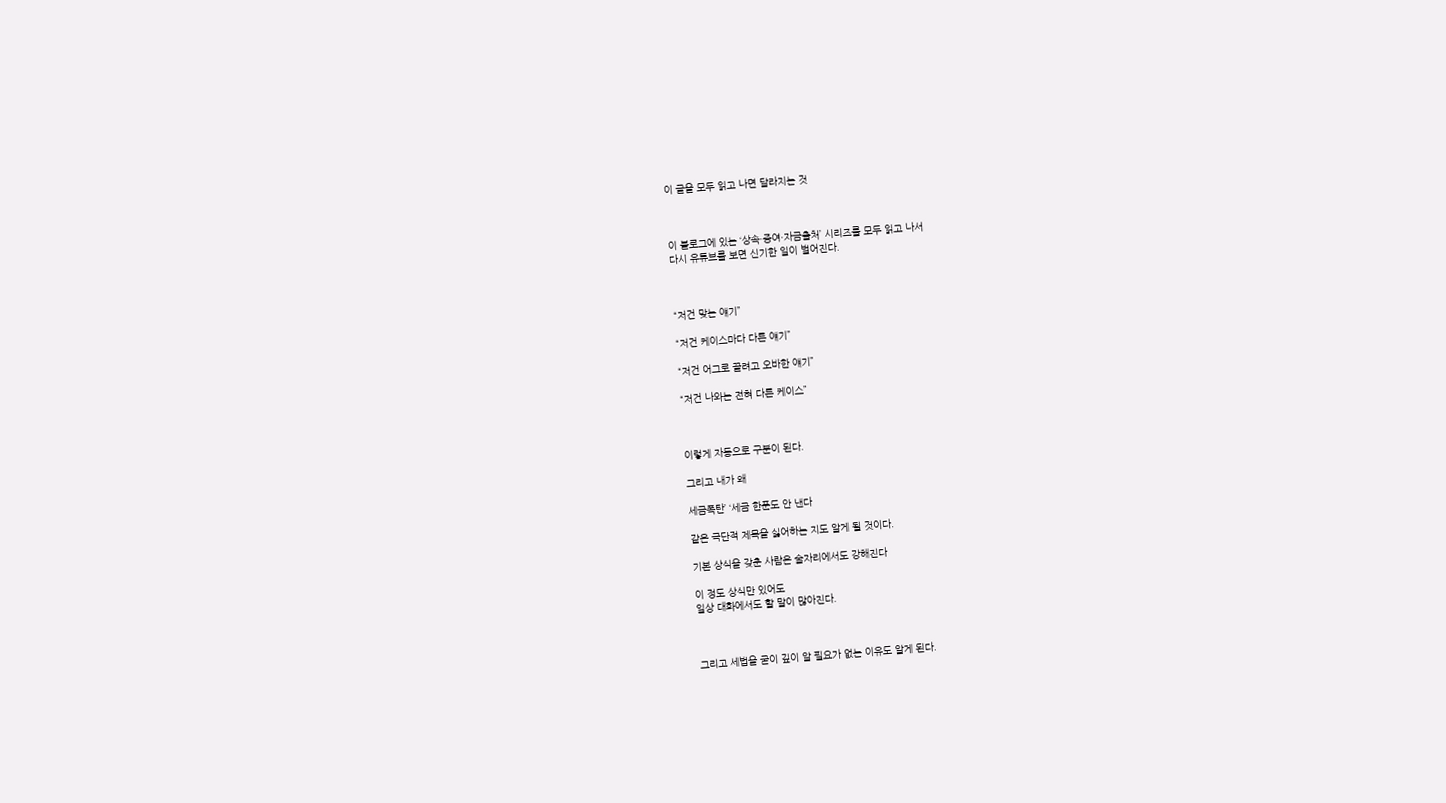이 글을 모두 읽고 나면 달라지는 것



이 블로그에 있는 ‘상속·증여·자금출처’ 시리즈를 모두 읽고 나서
다시 유튜브를 보면 신기한 일이 벌어진다.



“저건 맞는 얘기”

“저건 케이스마다 다른 얘기”

“저건 어그로 끌려고 오바한 얘기”

“저건 나와는 전혀 다른 케이스”



이렇게 자동으로 구분이 된다.

그리고 내가 왜

세금폭탄’ ‘세금 한푼도 안 낸다

같은 극단적 제목을 싫어하는 지도 알게 될 것이다.

기본 상식을 갖춘 사람은 술자리에서도 강해진다

이 정도 상식만 있어도
일상 대화에서도 할 말이 많아진다.



그리고 세법을 굳이 깊이 알 필요가 없는 이유도 알게 된다.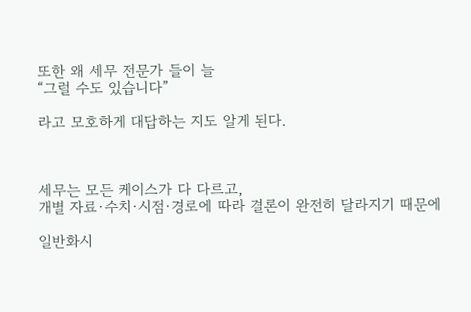또한 왜 세무 전문가 들이 늘
“그럴 수도 있습니다”

라고 모호하게 대답하는 지도 알게 된다.



세무는 모든 케이스가 다 다르고,
개별 자료·수치·시점·경로에 따라 결론이 완전히 달라지기 때문에

일반화시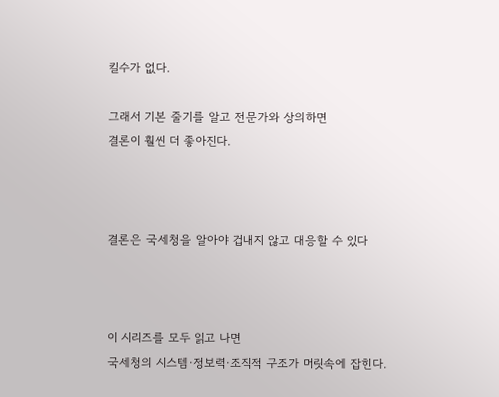킬수가 없다.

그래서 기본 줄기를 알고 전문가와 상의하면
결론이 훨씬 더 좋아진다.



결론은 국세청을 알아야 겁내지 않고 대응할 수 있다



이 시리즈를 모두 읽고 나면
국세청의 시스템·정보력·조직적 구조가 머릿속에 잡힌다.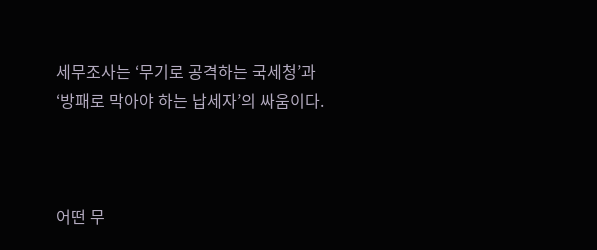세무조사는 ‘무기로 공격하는 국세청’과
‘방패로 막아야 하는 납세자’의 싸움이다.



어떤 무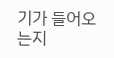기가 들어오는지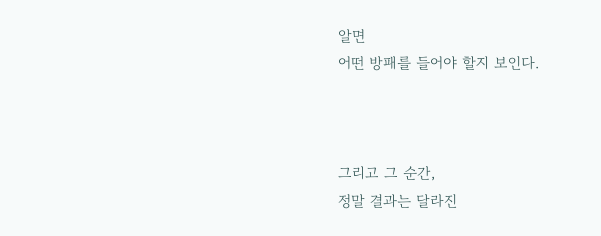알면
어떤 방패를 들어야 할지 보인다.



그리고 그 순간,
정말 결과는 달라진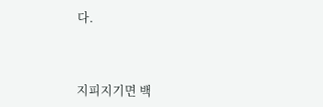다.



지피지기면 백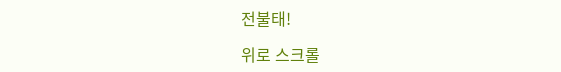전불태!

위로 스크롤